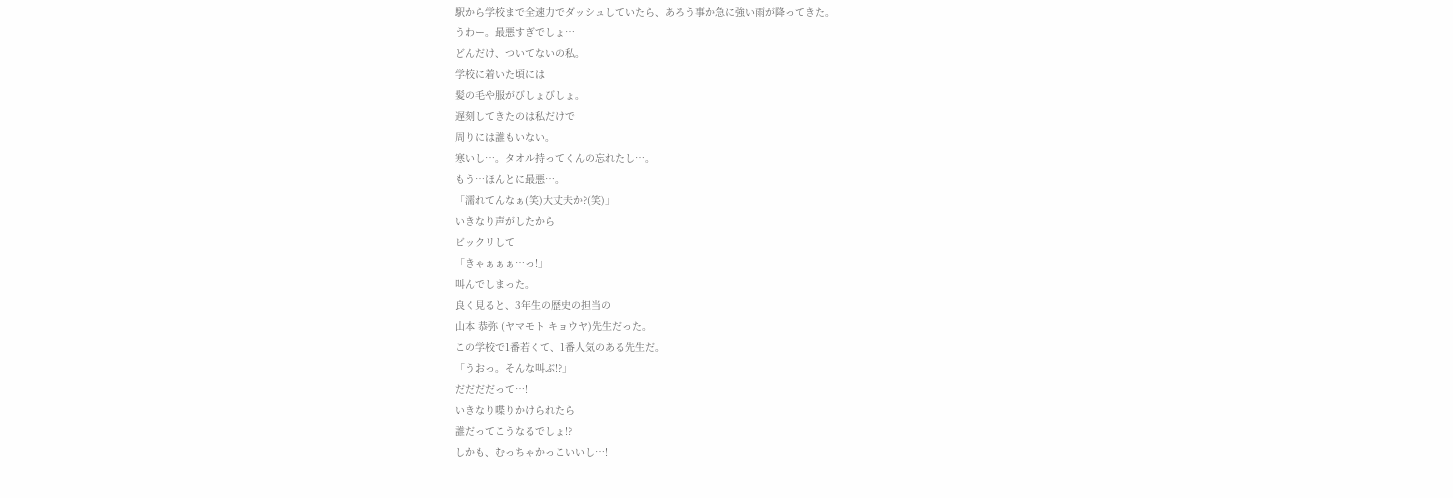駅から学校まで全速力でダッシュしていたら、あろう事か急に強い雨が降ってきた。
うわー。最悪すぎでしょ…
どんだけ、ついてないの私。
学校に着いた頃には
髪の毛や服がびしょびしょ。
遅刻してきたのは私だけで
周りには誰もいない。
寒いし…。タオル持ってくんの忘れたし…。
もう…ほんとに最悪…。
「濡れてんなぁ(笑)大丈夫か?(笑)」
いきなり声がしたから
ビックリして
「きゃぁぁぁ…っ!」
叫んでしまった。
良く見ると、3年生の歴史の担当の
山本 恭弥 (ヤマモト キョウヤ)先生だった。
この学校で1番若くて、1番人気のある先生だ。
「うおっ。そんな叫ぶ!?」
だだだだって…!
いきなり喋りかけられたら
誰だってこうなるでしょ!?
しかも、むっちゃかっこいいし…!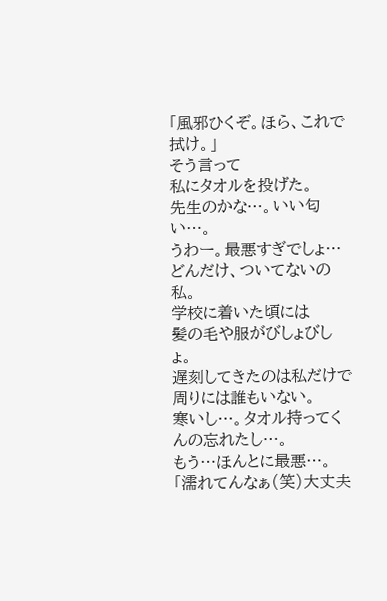「風邪ひくぞ。ほら、これで拭け。」
そう言って
私にタオルを投げた。
先生のかな…。いい匂い…。
うわー。最悪すぎでしょ…
どんだけ、ついてないの私。
学校に着いた頃には
髪の毛や服がびしょびしょ。
遅刻してきたのは私だけで
周りには誰もいない。
寒いし…。タオル持ってくんの忘れたし…。
もう…ほんとに最悪…。
「濡れてんなぁ(笑)大丈夫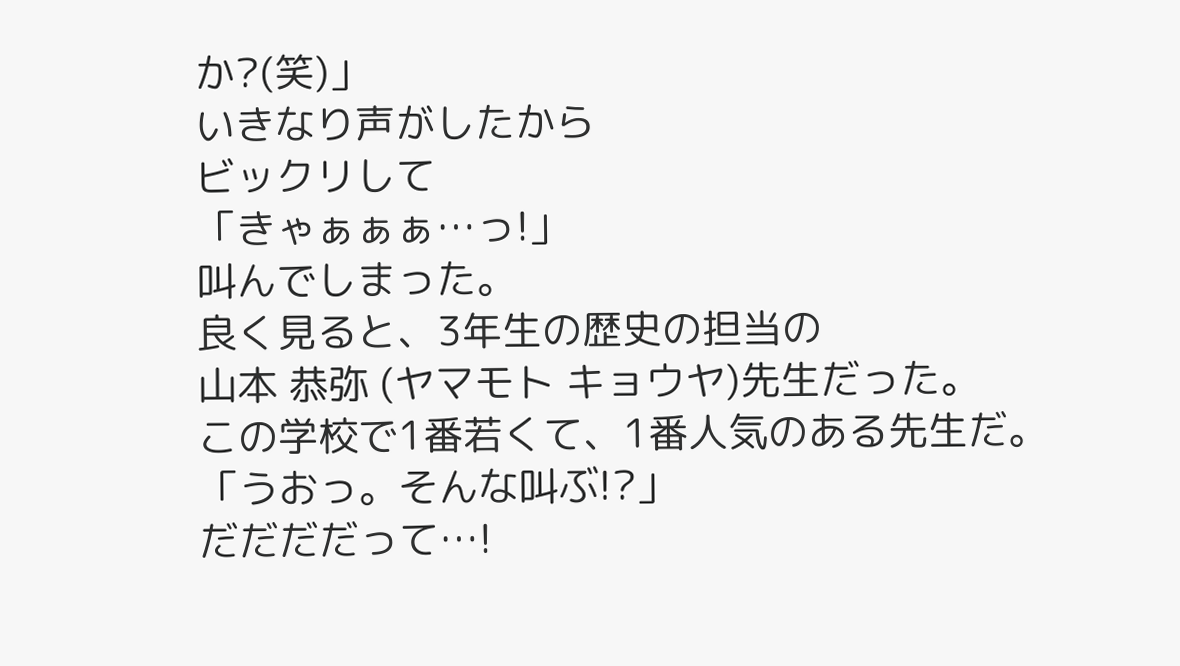か?(笑)」
いきなり声がしたから
ビックリして
「きゃぁぁぁ…っ!」
叫んでしまった。
良く見ると、3年生の歴史の担当の
山本 恭弥 (ヤマモト キョウヤ)先生だった。
この学校で1番若くて、1番人気のある先生だ。
「うおっ。そんな叫ぶ!?」
だだだだって…!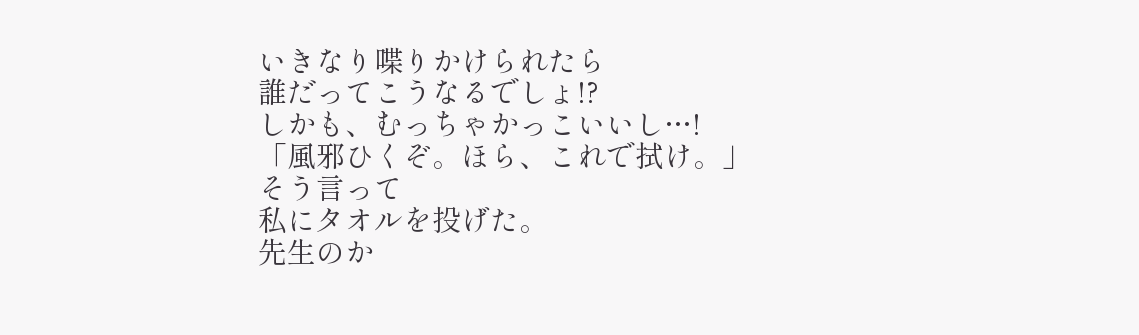いきなり喋りかけられたら
誰だってこうなるでしょ!?
しかも、むっちゃかっこいいし…!
「風邪ひくぞ。ほら、これで拭け。」
そう言って
私にタオルを投げた。
先生のか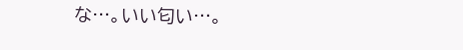な…。いい匂い…。